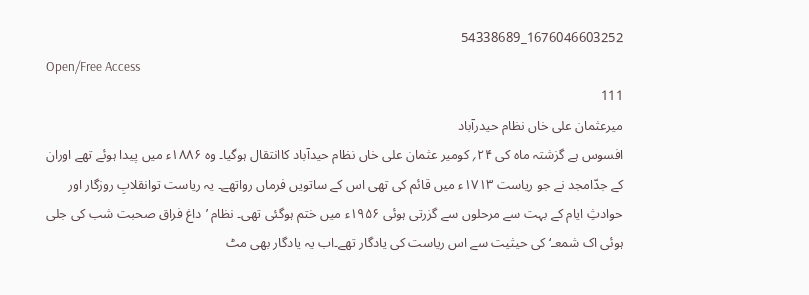1676046603252_54338689
Open/Free Access
111
میرعثمان علی خاں نظام حیدرآباد
افسوس ہے گزشتہ ماہ کی ۲۴؍ کومیر عثمان علی خاں نظام حیدآباد کاانتقال ہوگیا۔ وہ ۱۸۸۶ء میں پیدا ہوئے تھے اوران کے جدّامجد نے جو ریاست ۱۷۱۳ء میں قائم کی تھی اس کے ساتویں فرماں رواتھے۔ یہ ریاست توانقلابِ روزگار اور حوادثِ ایام کے بہت سے مرحلوں سے گزرتی ہوئی ۱۹۵۶ء میں ختم ہوگئی تھی۔ نظام ’داغ فراق صحبت شب کی جلی ہوئی اک شمعـ‘ کی حیثیت سے اس ریاست کی یادگار تھے۔اب یہ یادگار بھی مٹ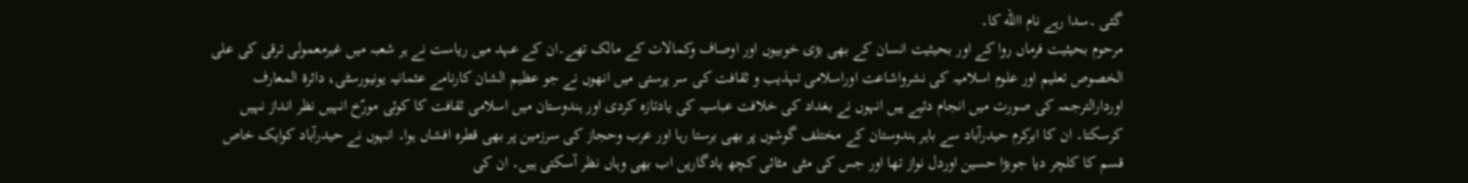گئی ۔سدا رہے نام االله کا۔
مرحوم بحیثیت فرماں روا کے اور بحیثیت انسان کے بھی بڑی خوبیوں اور اوصاف وکمالات کے مالک تھے۔ان کے عہد میں ریاست نے ہر شعبہ میں غیرمعمولی ترقی کی علی الخصوص تعلیم اور علوم اسلامیہ کی نشرواشاعت اوراسلامی تہذیب و ثقافت کی سر پرستی میں انھوں نے جو عظیم الشان کارنامے عثمانیہ یونیورسٹی، دائرۃ المعارف اوردارالترجمہ کی صورت میں انجام دئیے ہیں انہوں نے بغداد کی خلافت عباسیہ کی یادتازہ کردی اور ہندوستان میں اسلامی ثقافت کا کوئی مورّخ انہیں نظر انداز نہیں کرسکتا۔ ان کا ابرکرم حیدرآباد سے باہر ہندوستان کے مختلف گوشوں پر بھی برستا رہا اور عرب وحجاز کی سرزمین پر بھی قطرہ افشاں ہوا۔ انہوں نے حیدرآباد کوایک خاص قسم کا کلچر دیا جوبڑا حسین اوردل نواز تھا اور جس کی مٹی مٹائی کچھ یادگاریں اب بھی وہاں نظر آسکتی ہیں۔ ان کی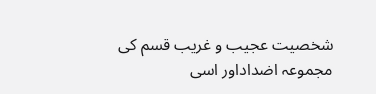شخصیت عجیب و غریب قسم کی مجموعہ اضداداور اسی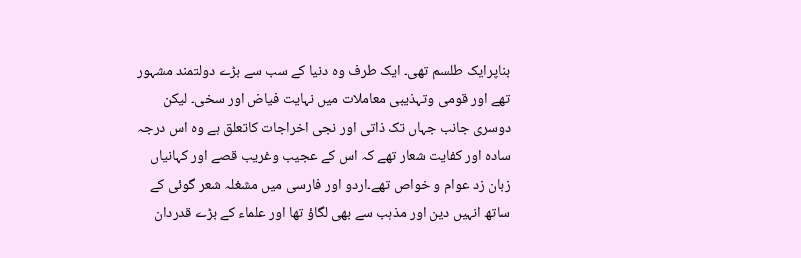بناپرایک طلسم تھی۔ ایک طرف وہ دنیا کے سب سے بڑے دولتمند مشہور تھے اور قومی وتہذیبی معاملات میں نہایت فیاض اور سخی۔ لیکن دوسری جانب جہاں تک ذاتی اور نجی اخراجات کاتعلق ہے وہ اس درجہ سادہ اور کفایت شعار تھے کہ اس کے عجیب وغریب قصے اور کہانیاں زبان زد عوام و خواص تھے۔اردو اور فارسی میں مشغلہ شعر گوئی کے ساتھ انہیں دین اور مذہب سے بھی لگاؤ تھا اور علماء کے بڑے قدردان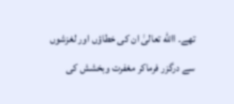تھے۔ االله تعالیٰ ان کی خطاؤں اور لغزشوں سے درگزر فرماکر مغفرت وبخشش کی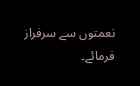نعمتوں سے سرفراز فرمائے۔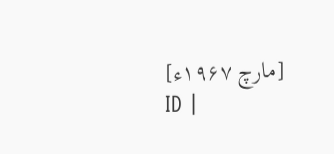[مارچ ۱۹۶۷ء]
ID |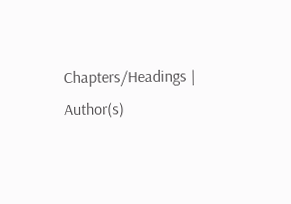Chapters/Headings | Author(s)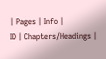| Pages | Info |
ID | Chapters/Headings |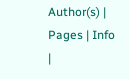Author(s) | Pages | Info |